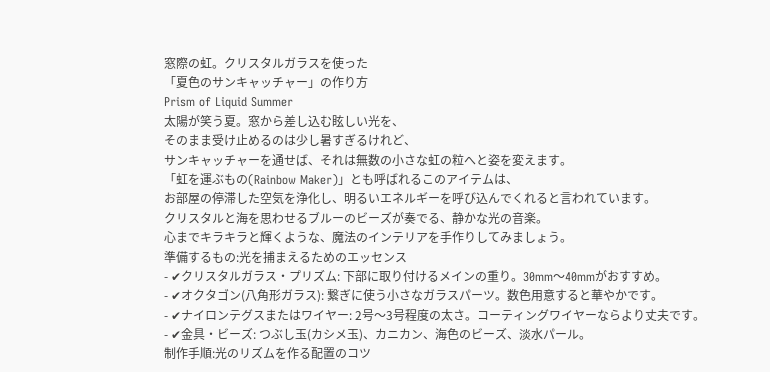窓際の虹。クリスタルガラスを使った
「夏色のサンキャッチャー」の作り方
Prism of Liquid Summer
太陽が笑う夏。窓から差し込む眩しい光を、
そのまま受け止めるのは少し暑すぎるけれど、
サンキャッチャーを通せば、それは無数の小さな虹の粒へと姿を変えます。
「虹を運ぶもの(Rainbow Maker)」とも呼ばれるこのアイテムは、
お部屋の停滞した空気を浄化し、明るいエネルギーを呼び込んでくれると言われています。
クリスタルと海を思わせるブルーのビーズが奏でる、静かな光の音楽。
心までキラキラと輝くような、魔法のインテリアを手作りしてみましょう。
準備するもの:光を捕まえるためのエッセンス
- ✔クリスタルガラス・プリズム: 下部に取り付けるメインの重り。30mm〜40mmがおすすめ。
- ✔オクタゴン(八角形ガラス): 繋ぎに使う小さなガラスパーツ。数色用意すると華やかです。
- ✔ナイロンテグスまたはワイヤー: 2号〜3号程度の太さ。コーティングワイヤーならより丈夫です。
- ✔金具・ビーズ: つぶし玉(カシメ玉)、カニカン、海色のビーズ、淡水パール。
制作手順:光のリズムを作る配置のコツ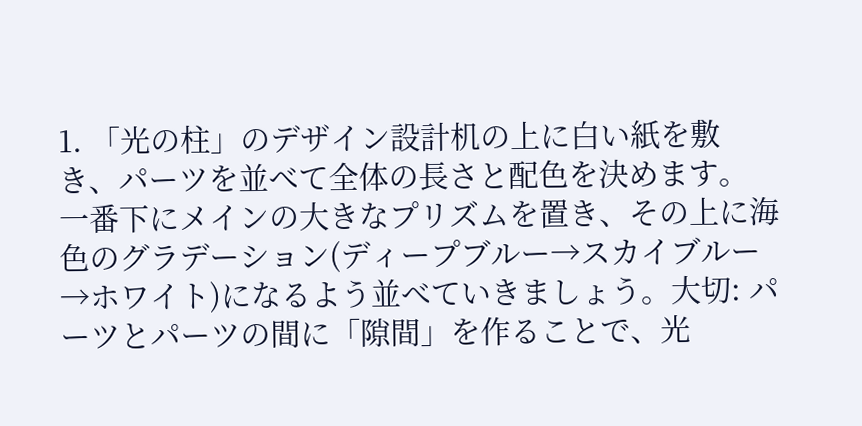1. 「光の柱」のデザイン設計机の上に白い紙を敷き、パーツを並べて全体の長さと配色を決めます。 一番下にメインの大きなプリズムを置き、その上に海色のグラデーション(ディープブルー→スカイブルー→ホワイト)になるよう並べていきましょう。大切: パーツとパーツの間に「隙間」を作ることで、光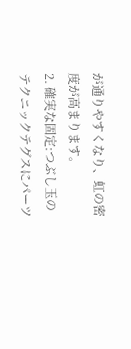が通りやすくなり、虹の密度が高まります。
2. 確実な固定:つぶし玉のテクニックテグスにパーツ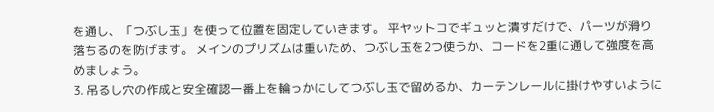を通し、「つぶし玉」を使って位置を固定していきます。 平ヤットコでギュッと潰すだけで、パーツが滑り落ちるのを防げます。 メインのプリズムは重いため、つぶし玉を2つ使うか、コードを2重に通して強度を高めましょう。
3. 吊るし穴の作成と安全確認一番上を輪っかにしてつぶし玉で留めるか、カーテンレールに掛けやすいように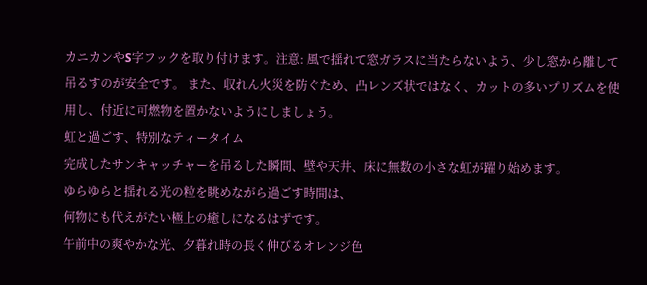カニカンやS字フックを取り付けます。注意: 風で揺れて窓ガラスに当たらないよう、少し窓から離して吊るすのが安全です。 また、収れん火災を防ぐため、凸レンズ状ではなく、カットの多いプリズムを使用し、付近に可燃物を置かないようにしましょう。
虹と過ごす、特別なティータイム
完成したサンキャッチャーを吊るした瞬間、壁や天井、床に無数の小さな虹が躍り始めます。
ゆらゆらと揺れる光の粒を眺めながら過ごす時間は、
何物にも代えがたい極上の癒しになるはずです。
午前中の爽やかな光、夕暮れ時の長く伸びるオレンジ色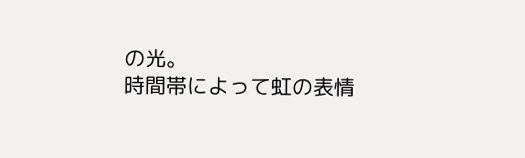の光。
時間帯によって虹の表情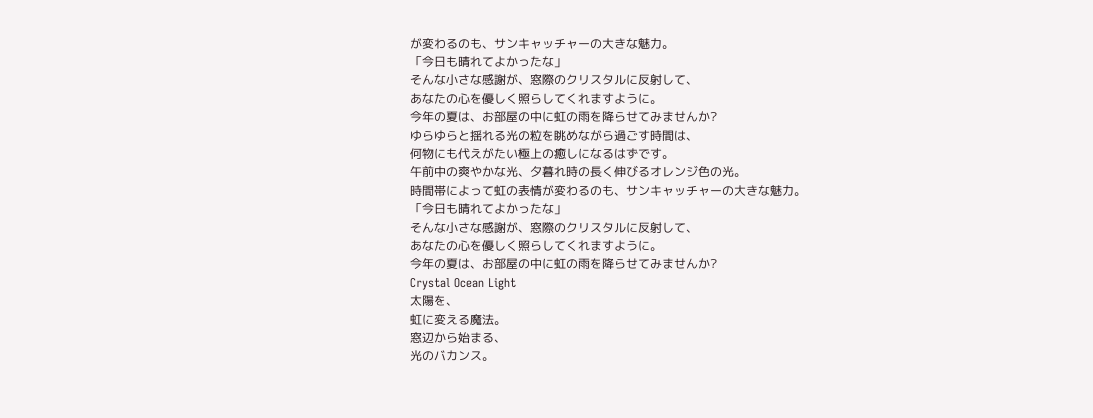が変わるのも、サンキャッチャーの大きな魅力。
「今日も晴れてよかったな」
そんな小さな感謝が、窓際のクリスタルに反射して、
あなたの心を優しく照らしてくれますように。
今年の夏は、お部屋の中に虹の雨を降らせてみませんか?
ゆらゆらと揺れる光の粒を眺めながら過ごす時間は、
何物にも代えがたい極上の癒しになるはずです。
午前中の爽やかな光、夕暮れ時の長く伸びるオレンジ色の光。
時間帯によって虹の表情が変わるのも、サンキャッチャーの大きな魅力。
「今日も晴れてよかったな」
そんな小さな感謝が、窓際のクリスタルに反射して、
あなたの心を優しく照らしてくれますように。
今年の夏は、お部屋の中に虹の雨を降らせてみませんか?
Crystal Ocean Light
太陽を、
虹に変える魔法。
窓辺から始まる、
光のバカンス。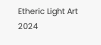Etheric Light Art 2024